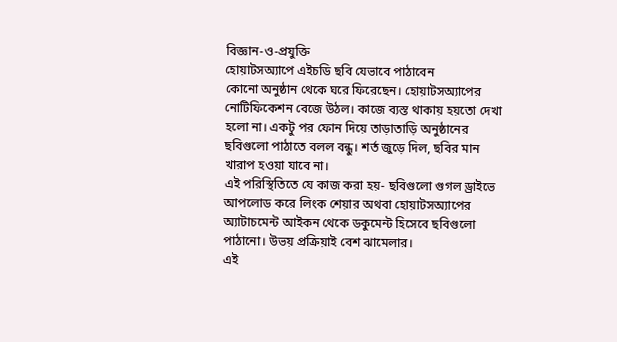বিজ্ঞান-ও-প্রযুক্তি
হোয়াটসঅ্যাপে এইচডি ছবি যেভাবে পাঠাবেন
কোনো অনুষ্ঠান থেকে ঘরে ফিরেছেন। হোয়াটসঅ্যাপের নোটিফিকেশন বেজে উঠল। কাজে ব্যস্ত থাকায় হয়তো দেখা হলো না। একটু পর ফোন দিয়ে তাড়াতাড়ি অনুষ্ঠানের ছবিগুলো পাঠাতে বলল বন্ধু। শর্ত জুড়ে দিল, ছবির মান খারাপ হওয়া যাবে না।
এই পরিস্থিতিতে যে কাজ করা হয়- ছবিগুলো গুগল ড্রাইভে আপলোড করে লিংক শেয়ার অথবা হোয়াটসঅ্যাপের অ্যাটাচমেন্ট আইকন থেকে ডকুমেন্ট হিসেবে ছবিগুলো পাঠানো। উভয় প্রক্রিয়াই বেশ ঝামেলার।
এই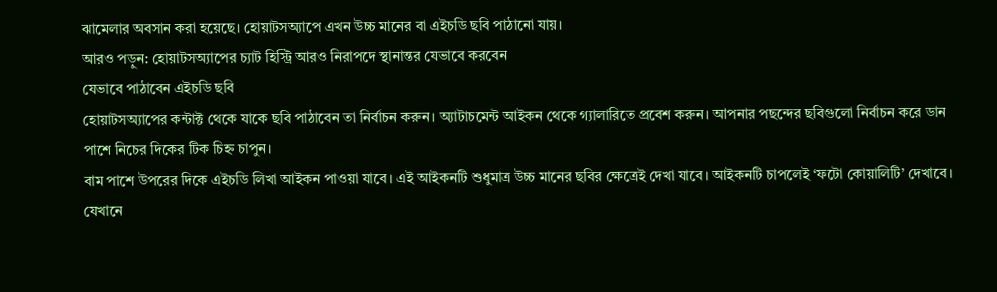ঝামেলার অবসান করা হয়েছে। হোয়াটসঅ্যাপে এখন উচ্চ মানের বা এইচডি ছবি পাঠানো যায়।
আরও পড়ুন: হোয়াটসঅ্যাপের চ্যাট হিস্ট্রি আরও নিরাপদে স্থানান্তর যেভাবে করবেন
যেভাবে পাঠাবেন এইচডি ছবি
হোয়াটসঅ্যাপের কন্টাক্ট থেকে যাকে ছবি পাঠাবেন তা নির্বাচন করুন। অ্যাটাচমেন্ট আইকন থেকে গ্যালারিতে প্রবেশ করুন। আপনার পছন্দের ছবিগুলো নির্বাচন করে ডান পাশে নিচের দিকের টিক চিহ্ন চাপুন।
বাম পাশে উপরের দিকে এইচডি লিখা আইকন পাওয়া যাবে। এই আইকনটি শুধুমাত্র উচ্চ মানের ছবির ক্ষেত্রেই দেখা যাবে। আইকনটি চাপলেই ‘ফটো কোয়ালিটি’ দেখাবে। যেখানে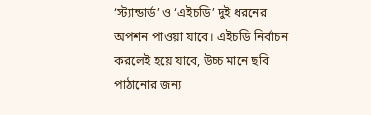‘স্ট্যান্ডার্ড’ ও ‘এইচডি’ দুই ধরনের অপশন পাওয়া যাবে। এইচডি নির্বাচন করলেই হয়ে যাবে, উচ্চ মানে ছবি পাঠানোর জন্য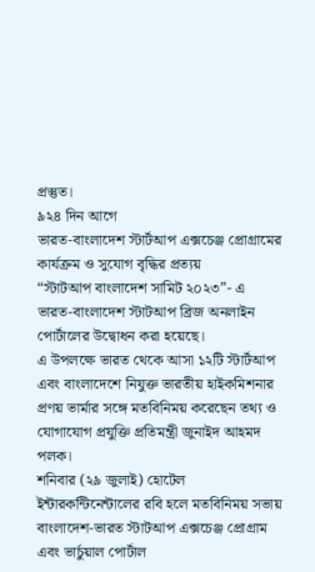প্রস্তুত।
৯২৪ দিন আগে
ভারত-বাংলাদেশ স্টার্টআপ এক্সচেঞ্জ প্রোগ্রামের কার্যক্রম ও সুযোগ বৃদ্ধির প্রত্যয়
“স্টাটআপ বাংলাদেশ সামিট ২০২৩”- এ ভারত-বাংলাদেশ স্টাটআপ ব্রিজ অনলাইন পোর্টালের উদ্বোধন করা হয়েছে।
এ উপলক্ষে ভারত থেকে আসা ১২টি স্টার্টআপ এবং বাংলাদেশে নিযুক্ত ভারতীয় হাইকমিশনার প্রণয় ভার্মার সঙ্গে মতবিনিময় করেছেন তথ্য ও যোগাযোগ প্রযুক্তি প্রতিমন্ত্রী জুনাইদ আহমদ পলক।
শনিবার (২৯ জুলাই) হোটেল ইন্টারকন্টিনেন্টালের রবি হলে মতবিনিময় সভায় বাংলাদেশ-ভারত স্টাটআপ এক্সচেঞ্জ প্রোগ্রাম এবং ভার্চুয়াল পোর্টাল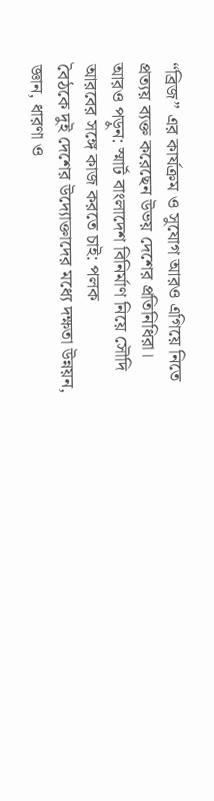“ব্রিজ” এর কার্যক্রম ও সুযোগ আরও এগিয়ে নিতে প্রত্যয় ব্যক্ত করেছেন উভয় দেশের প্রতিনিধিরা।
আরও পড়ুন: স্মার্ট বাংলাদেশ বিনির্মাণ নিয়ে সৌদি আরবের সঙ্গে কাজ করতে চাই: পলক
বৈঠকে দুই দেশের উদ্যোক্তাদের মধ্যে দক্ষতা উন্নয়ন, জ্ঞান, ধারণা ও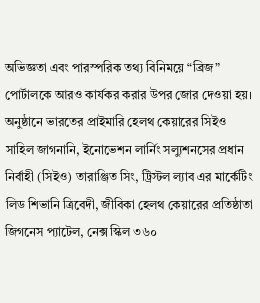অভিজ্ঞতা এবং পারস্পরিক তথ্য বিনিময়ে “ব্রিজ” পোর্টালকে আরও কার্যকর করার উপর জোর দেওয়া হয়।
অনুষ্ঠানে ভারতের প্রাইমারি হেলথ কেয়ারের সিইও সাহিল জাগনানি, ইনোভেশন লার্নিং সল্যুশনসের প্রধান নির্বাহী (সিইও) তারাঞ্জিত সিং, ট্রিস্টল ল্যাব এর মার্কেটিং লিড শিভানি ত্রিবেদী, জীবিকা হেলথ কেয়ারের প্রতিষ্ঠাতা জিগনেস প্যাটেল, নেক্স স্কিল ৩৬০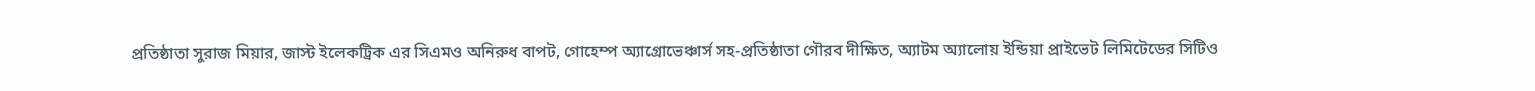প্রতিষ্ঠাতা সুরাজ মিয়ার, জাস্ট ইলেকট্রিক এর সিএমও অনিরুধ বাপট, গোহেম্প অ্যাগ্রোভেঞ্চার্স সহ-প্রতিষ্ঠাতা গৌরব দীক্ষিত, অ্যাটম অ্যালোয় ইন্ডিয়া প্রাইভেট লিমিটেডের সিটিও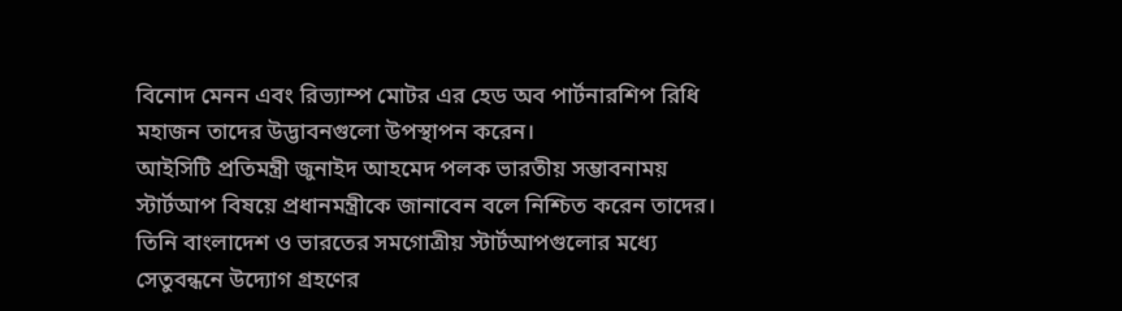বিনোদ মেনন এবং রিভ্যাম্প মোটর এর হেড অব পার্টনারশিপ রিধি মহাজন তাদের উদ্ভাবনগুলো উপস্থাপন করেন।
আইসিটি প্রতিমন্ত্রী জুনাইদ আহমেদ পলক ভারতীয় সম্ভাবনাময় স্টার্টআপ বিষয়ে প্রধানমন্ত্রীকে জানাবেন বলে নিশ্চিত করেন তাদের।
তিনি বাংলাদেশ ও ভারতের সমগোত্রীয় স্টার্টআপগুলোর মধ্যে সেতুবন্ধনে উদ্যোগ গ্রহণের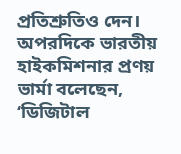প্রতিশ্রুতিও দেন।
অপরদিকে ভারতীয় হাইকমিশনার প্রণয় ভার্মা বলেছেন, ‘ডিজিটাল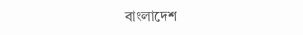বাংলাদেশ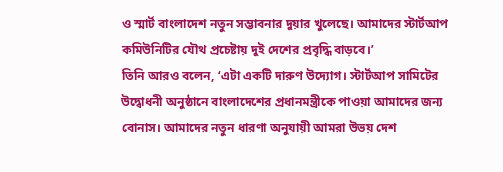ও স্মার্ট বাংলাদেশ নতুন সম্ভাবনার দুয়ার খুলেছে। আমাদের স্টার্টআপ কমিউনিটির যৌথ প্রচেষ্টায় দুই দেশের প্রবৃদ্ধি বাড়বে।’
তিনি আরও বলেন, ‘এটা একটি দারুণ উদ্যোগ। স্টার্টআপ সামিটের উদ্বোধনী অনুষ্ঠানে বাংলাদেশের প্রধানমন্ত্রীকে পাওয়া আমাদের জন্য বোনাস। আমাদের নতুন ধারণা অনুযায়ী আমরা উভয় দেশ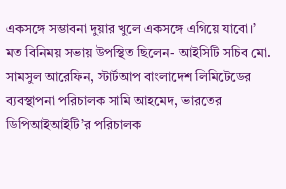একসঙ্গে সম্ভাবনা দুয়ার খুলে একসঙ্গে এগিয়ে যাবো।’
মত বিনিময় সভায় উপস্থিত ছিলেন- আইসিটি সচিব মো. সামসুল আরেফিন, স্টার্টআপ বাংলাদেশ লিমিটেডের ব্যবস্থাপনা পরিচালক সামি আহমেদ, ভারতের ডিপিআইআইটি’র পরিচালক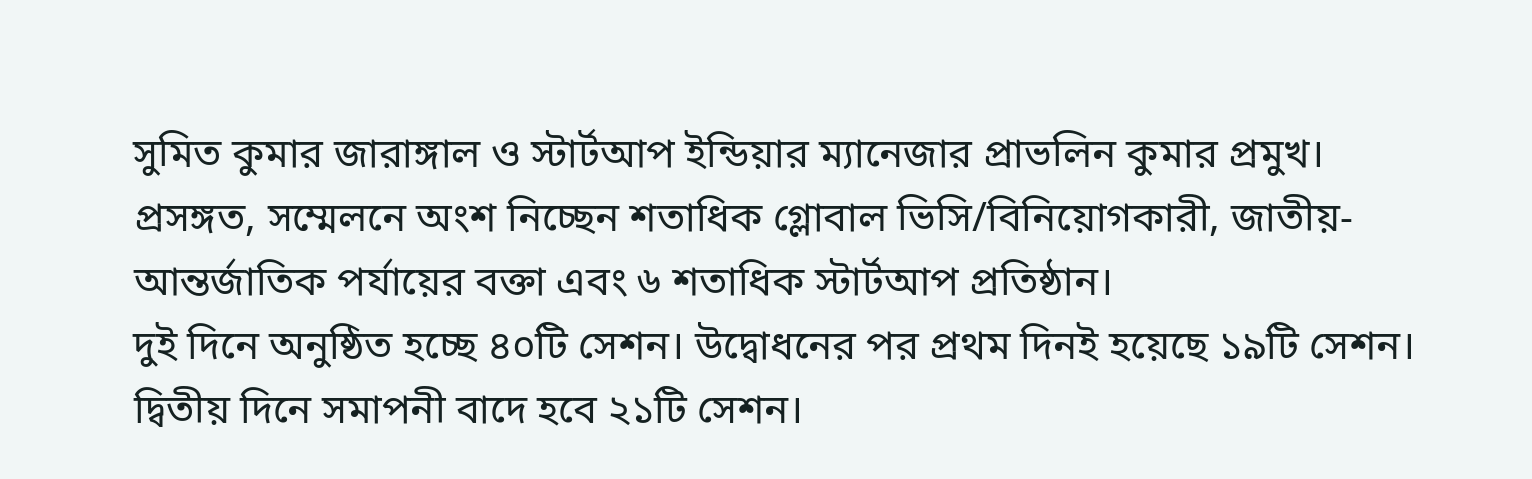সুমিত কুমার জারাঙ্গাল ও স্টার্টআপ ইন্ডিয়ার ম্যানেজার প্রাভলিন কুমার প্রমুখ।
প্রসঙ্গত, সম্মেলনে অংশ নিচ্ছেন শতাধিক গ্লোবাল ভিসি/বিনিয়োগকারী, জাতীয়-আন্তর্জাতিক পর্যায়ের বক্তা এবং ৬ শতাধিক স্টার্টআপ প্রতিষ্ঠান।
দুই দিনে অনুষ্ঠিত হচ্ছে ৪০টি সেশন। উদ্বোধনের পর প্রথম দিনই হয়েছে ১৯টি সেশন। দ্বিতীয় দিনে সমাপনী বাদে হবে ২১টি সেশন।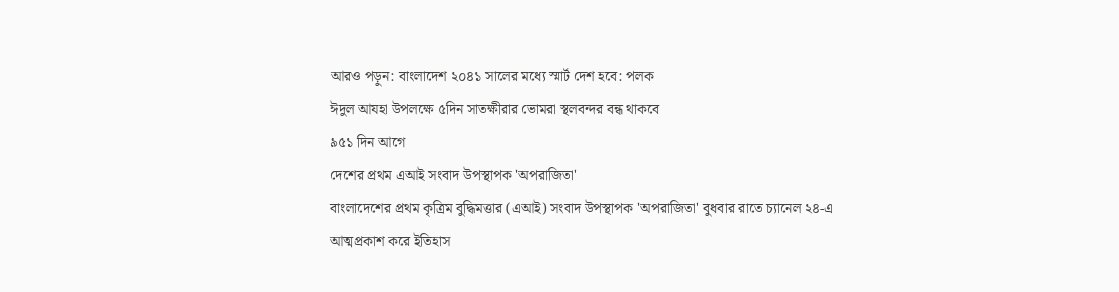আরও পড়ুন: বাংলাদেশ ২০৪১ সালের মধ্যে স্মার্ট দেশ হবে: পলক
ঈদুল আযহা উপলক্ষে ৫দিন সাতক্ষীরার ভোমরা স্থলবন্দর বন্ধ থাকবে
৯৫১ দিন আগে
দেশের প্রথম এআই সংবাদ উপস্থাপক 'অপরাজিতা'
বাংলাদেশের প্রথম কৃত্রিম বুদ্ধিমত্তার (এআই) সংবাদ উপস্থাপক 'অপরাজিতা' বুধবার রাতে চ্যানেল ২৪-এ আত্মপ্রকাশ করে ইতিহাস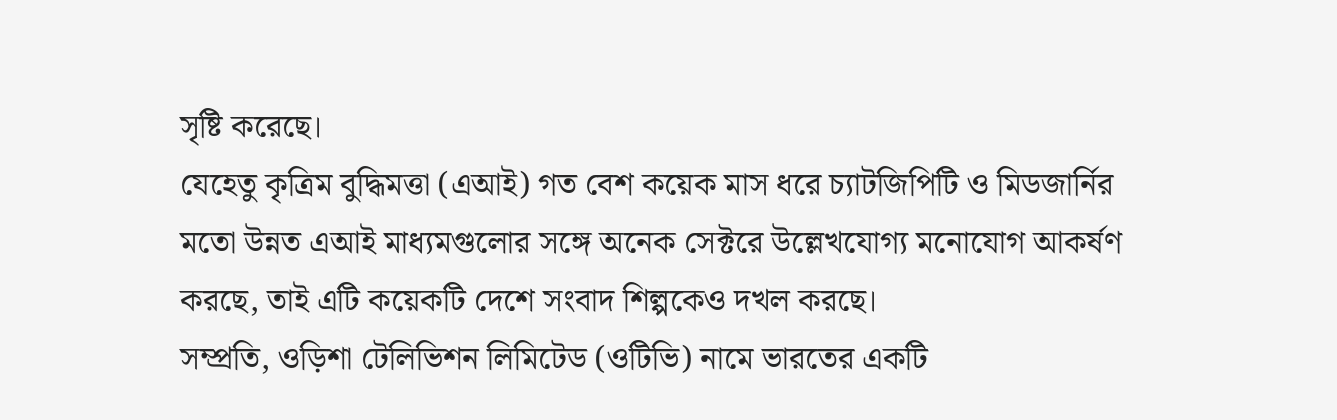সৃষ্টি করেছে।
যেহেতু কৃত্রিম বুদ্ধিমত্তা (এআই) গত বেশ কয়েক মাস ধরে চ্যাটজিপিটি ও মিডজার্নির মতো উন্নত এআই মাধ্যমগুলোর সঙ্গে অনেক সেক্টরে উল্লেখযোগ্য মনোযোগ আকর্ষণ করছে, তাই এটি কয়েকটি দেশে সংবাদ শিল্পকেও দখল করছে।
সম্প্রতি, ওড়িশা টেলিভিশন লিমিটেড (ওটিভি) নামে ভারতের একটি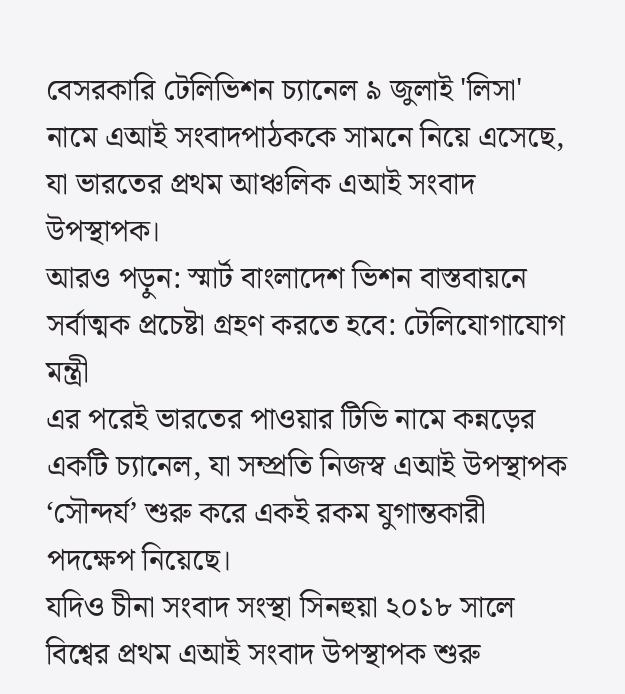বেসরকারি টেলিভিশন চ্যানেল ৯ জুলাই 'লিসা' নামে এআই সংবাদপাঠককে সামনে নিয়ে এসেছে, যা ভারতের প্রথম আঞ্চলিক এআই সংবাদ উপস্থাপক।
আরও পড়ুন: স্মার্ট বাংলাদেশ ভিশন বাস্তবায়নে সর্বাত্মক প্রচেষ্টা গ্রহণ করতে হবে: টেলিযোগাযোগ মন্ত্রী
এর পরেই ভারতের পাওয়ার টিভি নামে কন্নড়ের একটি চ্যানেল, যা সম্প্রতি নিজস্ব এআই উপস্থাপক ‘সৌন্দর্য’ শুরু করে একই রকম যুগান্তকারী পদক্ষেপ নিয়েছে।
যদিও চীনা সংবাদ সংস্থা সিনহুয়া ২০১৮ সালে বিশ্বের প্রথম এআই সংবাদ উপস্থাপক শুরু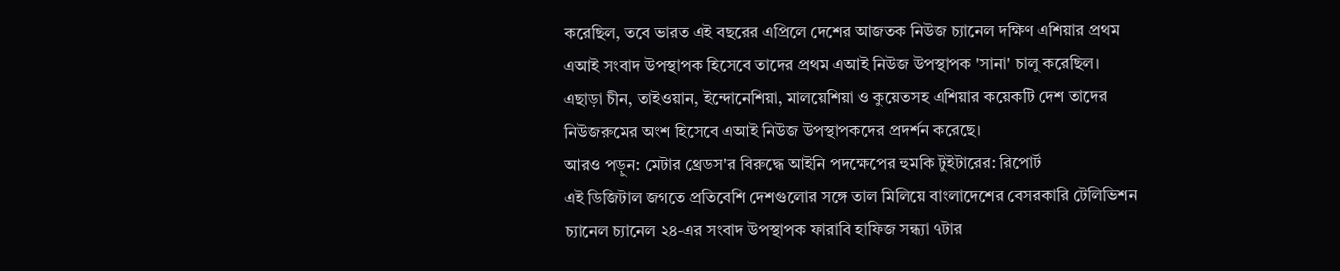করেছিল, তবে ভারত এই বছরের এপ্রিলে দেশের আজতক নিউজ চ্যানেল দক্ষিণ এশিয়ার প্রথম এআই সংবাদ উপস্থাপক হিসেবে তাদের প্রথম এআই নিউজ উপস্থাপক 'সানা' চালু করেছিল।
এছাড়া চীন, তাইওয়ান, ইন্দোনেশিয়া, মালয়েশিয়া ও কুয়েতসহ এশিয়ার কয়েকটি দেশ তাদের নিউজরুমের অংশ হিসেবে এআই নিউজ উপস্থাপকদের প্রদর্শন করেছে।
আরও পড়ুন: মেটার থ্রেডস'র বিরুদ্ধে আইনি পদক্ষেপের হুমকি টুইটারের: রিপোর্ট
এই ডিজিটাল জগতে প্রতিবেশি দেশগুলোর সঙ্গে তাল মিলিয়ে বাংলাদেশের বেসরকারি টেলিভিশন চ্যানেল চ্যানেল ২৪-এর সংবাদ উপস্থাপক ফারাবি হাফিজ সন্ধ্যা ৭টার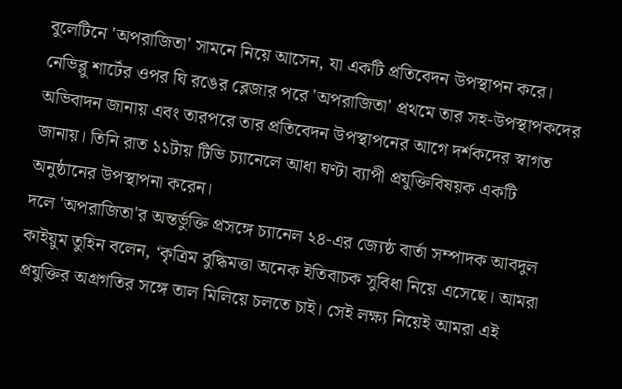বুলেটিনে 'অপরাজিতা' সামনে নিয়ে আসেন, যা একটি প্রতিবেদন উপস্থাপন করে।
নেভিব্লু শার্টের ওপর ঘি রঙের ব্লেজার পরে 'অপরাজিতা' প্রথমে তার সহ-উপস্থাপকদের অভিবাদন জানায় এবং তারপরে তার প্রতিবেদন উপস্থাপনের আগে দর্শকদের স্বাগত জানায়। তিনি রাত ১১টায় টিভি চ্যানেলে আধা ঘণ্টা ব্যাপী প্রযুক্তিবিষয়ক একটি অনুষ্ঠানের উপস্থাপনা করেন।
দলে 'অপরাজিতা'র অন্তর্ভুক্তি প্রসঙ্গে চ্যানেল ২৪-এর জ্যেষ্ঠ বার্তা সম্পাদক আবদুল কাইয়ুম তুহিন বলেন, ‘কৃত্রিম বুদ্ধিমত্তা অনেক ইতিবাচক সুবিধা নিয়ে এসেছে। আমরা প্রযুক্তির অগ্রগতির সঙ্গে তাল মিলিয়ে চলতে চাই। সেই লক্ষ্য নিয়েই আমরা এই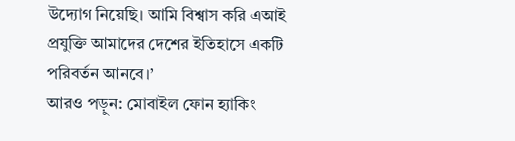উদ্যোগ নিয়েছি। আমি বিশ্বাস করি এআই প্রযুক্তি আমাদের দেশের ইতিহাসে একটি পরিবর্তন আনবে।’
আরও পড়ুন: মোবাইল ফোন হ্যাকিং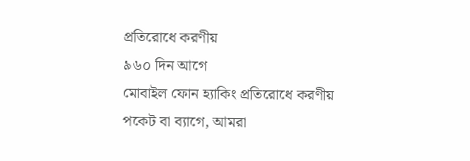প্রতিরোধে করণীয়
৯৬০ দিন আগে
মোবাইল ফোন হ্যাকিং প্রতিরোধে করণীয়
পকেট বা ব্যাগে, আমরা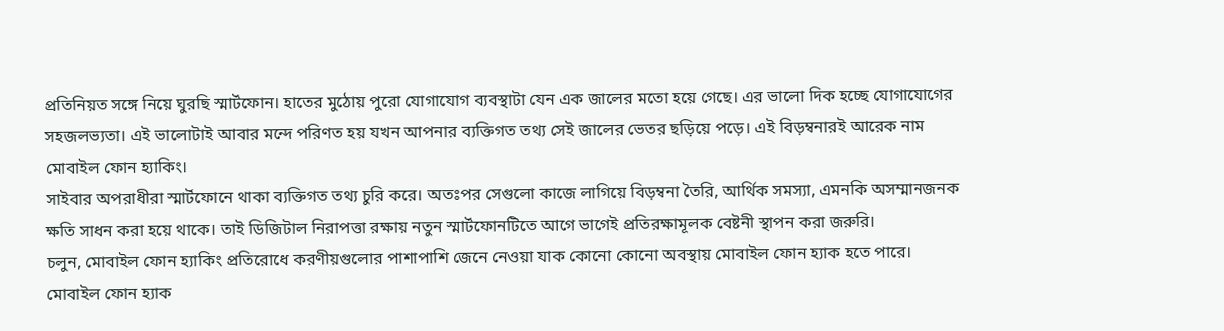প্রতিনিয়ত সঙ্গে নিয়ে ঘুরছি স্মার্টফোন। হাতের মুঠোয় পুরো যোগাযোগ ব্যবস্থাটা যেন এক জালের মতো হয়ে গেছে। এর ভালো দিক হচ্ছে যোগাযোগের সহজলভ্যতা। এই ভালোটাই আবার মন্দে পরিণত হয় যখন আপনার ব্যক্তিগত তথ্য সেই জালের ভেতর ছড়িয়ে পড়ে। এই বিড়ম্বনারই আরেক নাম মোবাইল ফোন হ্যাকিং।
সাইবার অপরাধীরা স্মার্টফোনে থাকা ব্যক্তিগত তথ্য চুরি করে। অতঃপর সেগুলো কাজে লাগিয়ে বিড়ম্বনা তৈরি, আর্থিক সমস্যা, এমনকি অসম্মানজনক ক্ষতি সাধন করা হয়ে থাকে। তাই ডিজিটাল নিরাপত্তা রক্ষায় নতুন স্মার্টফোনটিতে আগে ভাগেই প্রতিরক্ষামূলক বেষ্টনী স্থাপন করা জরুরি।
চলুন, মোবাইল ফোন হ্যাকিং প্রতিরোধে করণীয়গুলোর পাশাপাশি জেনে নেওয়া যাক কোনো কোনো অবস্থায় মোবাইল ফোন হ্যাক হতে পারে।
মোবাইল ফোন হ্যাক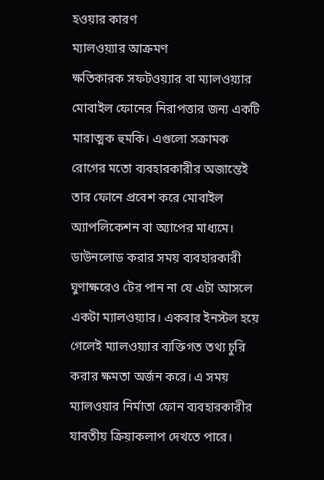হওয়ার কারণ
ম্যালওয়্যার আক্রমণ
ক্ষতিকারক সফটওয়্যার বা ম্যালওয়্যার মোবাইল ফোনের নিরাপত্তার জন্য একটি মারাত্মক হুমকি। এগুলো সক্রামক রোগের মতো ব্যবহারকারীর অজান্তেই তার ফোনে প্রবেশ করে মোবাইল অ্যাপলিকেশন বা অ্যাপের মাধ্যমে। ডাউনলোড করার সময় ব্যবহারকারী ঘুণাক্ষরেও টের পান না যে এটা আসলে একটা ম্যালওয়্যার। একবার ইনস্টল হয়ে গেলেই ম্যালওয়্যার ব্যক্তিগত তথ্য চুরি করার ক্ষমতা অর্জন করে। এ সময় ম্যালওয়ার নির্মাতা ফোন ব্যবহারকারীর যাবতীয় ক্রিয়াকলাপ দেখতে পারে।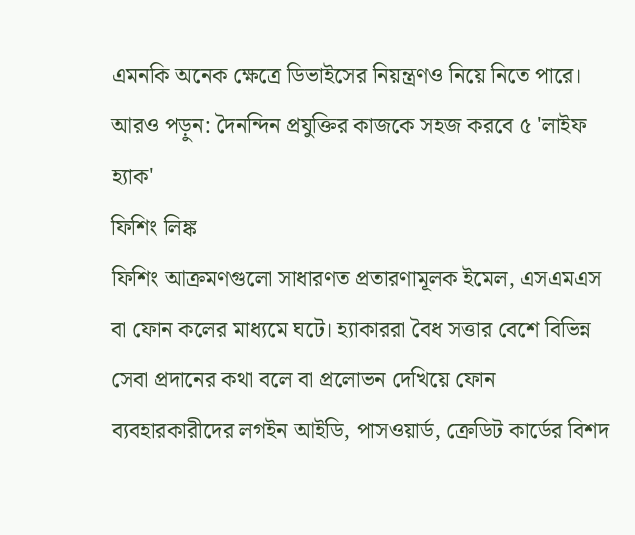এমনকি অনেক ক্ষেত্রে ডিভাইসের নিয়ন্ত্রণও নিয়ে নিতে পারে।
আরও পড়ুন: দৈনন্দিন প্রযুক্তির কাজকে সহজ করবে ৫ 'লাইফ হ্যাক'
ফিশিং লিঙ্ক
ফিশিং আক্রমণগুলো সাধারণত প্রতারণামূলক ইমেল, এসএমএস বা ফোন কলের মাধ্যমে ঘটে। হ্যাকাররা বৈধ সত্তার বেশে বিভিন্ন সেবা প্রদানের কথা বলে বা প্রলোভন দেখিয়ে ফোন ব্যবহারকারীদের লগইন আইডি, পাসওয়ার্ড, ক্রেডিট কার্ডের বিশদ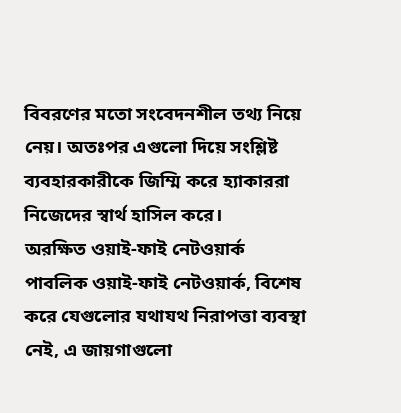বিবরণের মতো সংবেদনশীল তথ্য নিয়ে নেয়। অতঃপর এগুলো দিয়ে সংশ্লিষ্ট ব্যবহারকারীকে জিম্মি করে হ্যাকাররা নিজেদের স্বার্থ হাসিল করে।
অরক্ষিত ওয়াই-ফাই নেটওয়ার্ক
পাবলিক ওয়াই-ফাই নেটওয়ার্ক, বিশেষ করে যেগুলোর যথাযথ নিরাপত্তা ব্যবস্থা নেই, এ জায়গাগুলো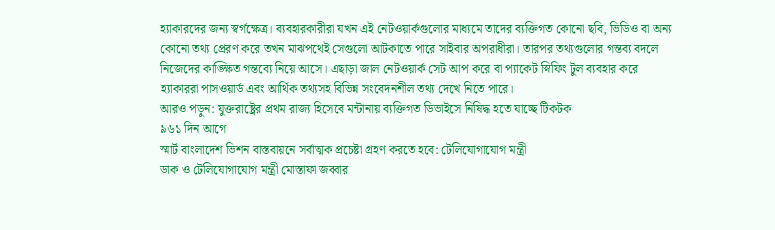হ্যাকারদের জন্য স্বর্গক্ষেত্র। ব্যবহারকারীরা যখন এই নেটওয়ার্কগুলোর মাধ্যমে তাদের ব্যক্তিগত কোনো ছবি, ভিডিও বা অন্য কোনো তথ্য প্রেরণ করে তখন মাঝপথেই সেগুলো আটকাতে পারে সাইবার অপরাধীরা। তারপর তথ্যগুলোর গন্তব্য বদলে নিজেদের কাঙ্ক্ষিত গন্তব্যে নিয়ে আসে। এছাড়া জাল নেটওয়ার্ক সেট আপ করে বা প্যাকেট স্নিফিং টুল ব্যবহার করে হ্যাকাররা পাসওয়ার্ড এবং আর্থিক তথ্যসহ বিভিন্ন সংবেদনশীল তথ্য দেখে নিতে পারে।
আরও পড়ুন: যুক্তরাষ্ট্রের প্রথম রাজ্য হিসেবে মন্টানায় ব্যক্তিগত ডিভাইসে নিষিদ্ধ হতে যাচ্ছে টিকটক
৯৬১ দিন আগে
স্মার্ট বাংলাদেশ ভিশন বাস্তবায়নে সর্বাত্মক প্রচেষ্টা গ্রহণ করতে হবে: টেলিযোগাযোগ মন্ত্রী
ডাক ও টেলিযোগাযোগ মন্ত্রী মোস্তাফা জব্বার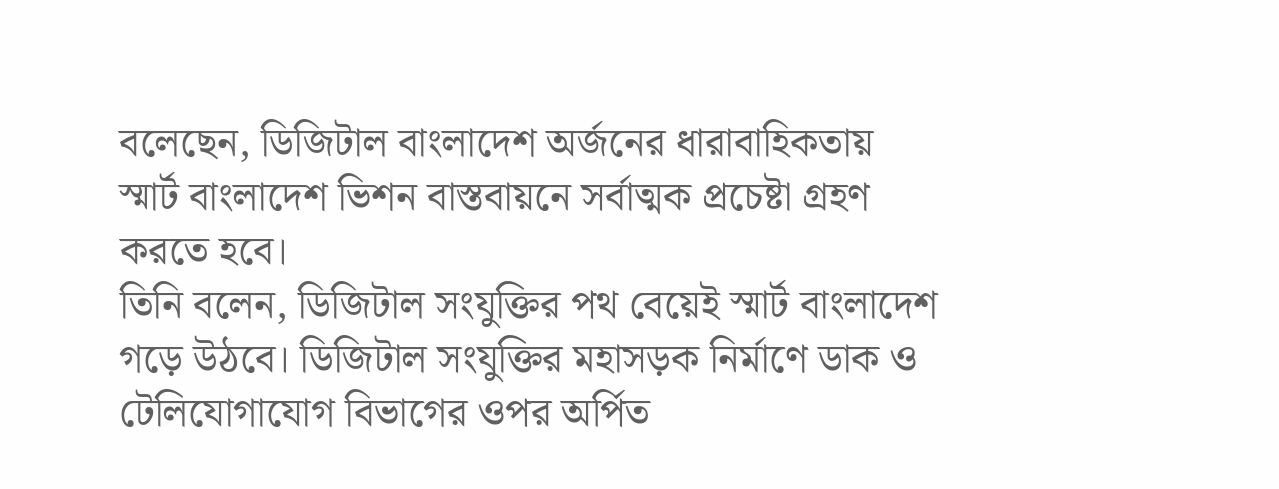বলেছেন, ডিজিটাল বাংলাদেশ অর্জনের ধারাবাহিকতায় স্মার্ট বাংলাদেশ ভিশন বাস্তবায়নে সর্বাত্মক প্রচেষ্টা গ্রহণ করতে হবে।
তিনি বলেন, ডিজিটাল সংযুক্তির পথ বেয়েই স্মার্ট বাংলাদেশ গড়ে উঠবে। ডিজিটাল সংযুক্তির মহাসড়ক নির্মাণে ডাক ও টেলিযোগাযোগ বিভাগের ওপর অর্পিত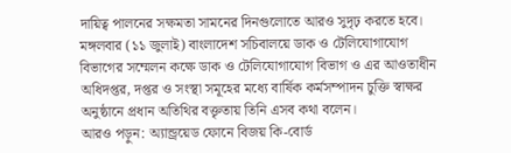দায়িত্ব পালনের সক্ষমতা সামনের দিনগুলোতে আরও সুদৃঢ় করতে হবে।
মঙ্গলবার (১১ জুলাই) বাংলাদেশ সচিবালয়ে ডাক ও টেলিযোগাযোগ বিভাগের সম্মেলন কক্ষে ডাক ও টেলিযোগাযোগ বিভাগ ও এর আওতাধীন অধিদপ্তর, দপ্তর ও সংস্থা সমূহের মধ্যে বার্ষিক কর্মসম্পাদন চুক্তি স্বাক্ষর অনুষ্ঠানে প্রধান অতিথির বক্তৃতায় তিনি এসব কথা বলেন।
আরও পড়ুন: অ্যান্ড্রয়েড ফোনে বিজয় কি-বোর্ড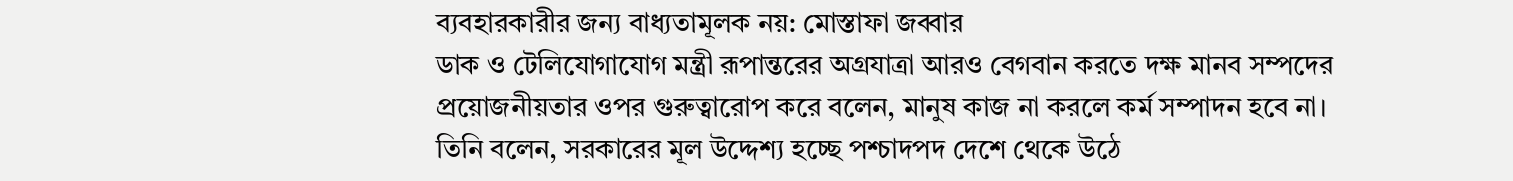ব্যবহারকারীর জন্য বাধ্যতামূলক নয়: মোস্তাফা জব্বার
ডাক ও টেলিযোগাযোগ মন্ত্রী রূপান্তরের অগ্রযাত্রা আরও বেগবান করতে দক্ষ মানব সম্পদের প্রয়োজনীয়তার ওপর গুরুত্বারোপ করে বলেন, মানুষ কাজ না করলে কর্ম সম্পাদন হবে না।
তিনি বলেন, সরকারের মূল উদ্দেশ্য হচ্ছে পশ্চাদপদ দেশে থেকে উঠে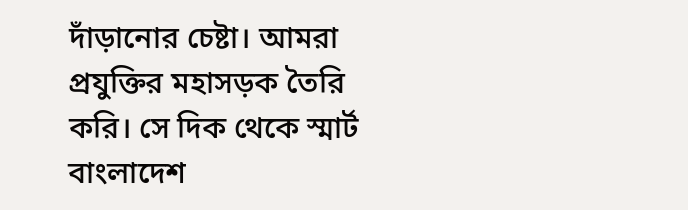দাঁড়ানোর চেষ্টা। আমরা প্রযুক্তির মহাসড়ক তৈরি করি। সে দিক থেকে স্মার্ট বাংলাদেশ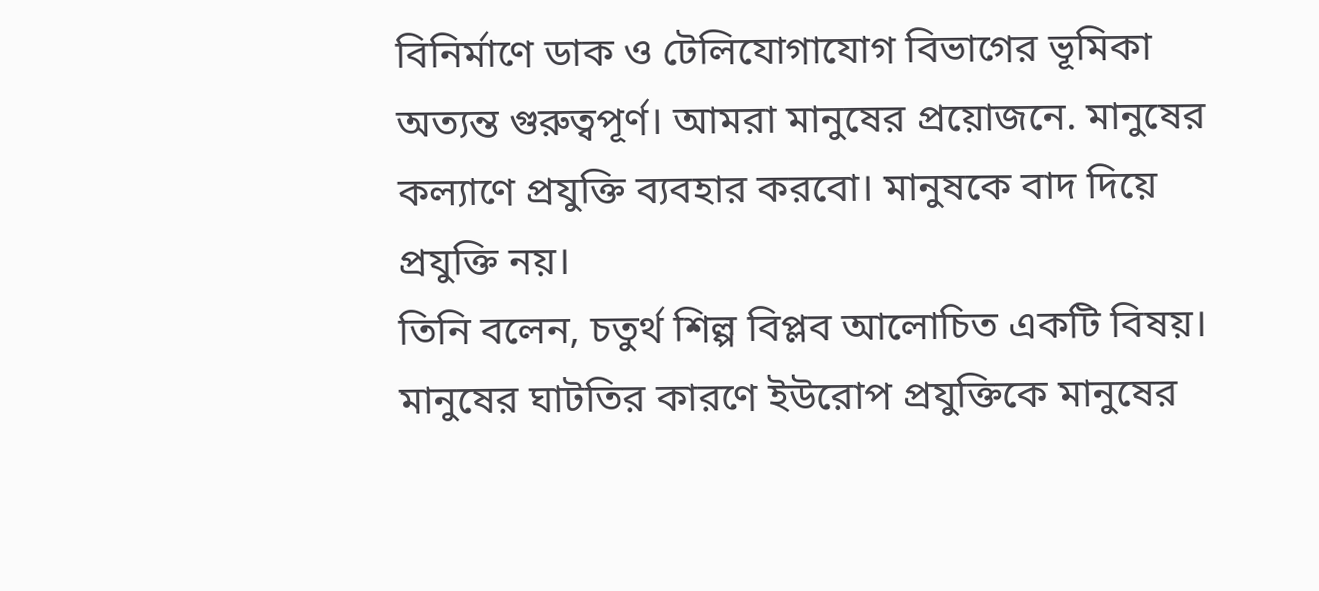বিনির্মাণে ডাক ও টেলিযোগাযোগ বিভাগের ভূমিকা অত্যন্ত গুরুত্বপূর্ণ। আমরা মানুষের প্রয়োজনে. মানুষের কল্যাণে প্রযুক্তি ব্যবহার করবো। মানুষকে বাদ দিয়ে প্রযুক্তি নয়।
তিনি বলেন, চতুর্থ শিল্প বিপ্লব আলোচিত একটি বিষয়। মানুষের ঘাটতির কারণে ইউরোপ প্রযুক্তিকে মানুষের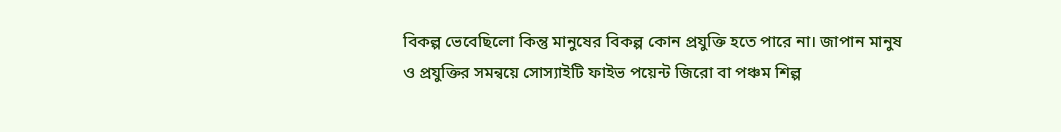বিকল্প ভেবেছিলো কিন্তু মানুষের বিকল্প কোন প্রযুক্তি হতে পারে না। জাপান মানুষ ও প্রযুক্তির সমন্বয়ে সোস্যাইটি ফাইভ পয়েন্ট জিরো বা পঞ্চম শিল্প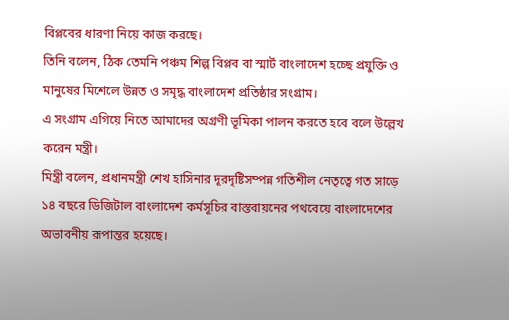বিপ্লবের ধারণা নিয়ে কাজ করছে।
তিনি বলেন, ঠিক তেমনি পঞ্চম শিল্প বিপ্লব বা স্মার্ট বাংলাদেশ হচ্ছে প্রযুক্তি ও মানুষের মিশেলে উন্নত ও সমৃদ্ধ বাংলাদেশ প্রতিষ্ঠার সংগ্রাম।
এ সংগ্রাম এগিয়ে নিতে আমাদের অগ্রণী ভূমিকা পালন করতে হবে বলে উল্লেখ করেন মন্ত্রী।
মিন্ত্রী বলেন, প্রধানমন্ত্রী শেখ হাসিনার দূরদৃষ্টিসম্পন্ন গতিশীল নেতৃত্বে গত সাড়ে ১৪ বছরে ডিজিটাল বাংলাদেশ কর্মসূচির বাস্তবায়নের পথবেয়ে বাংলাদেশের অভাবনীয় রূপান্তর হয়েছে।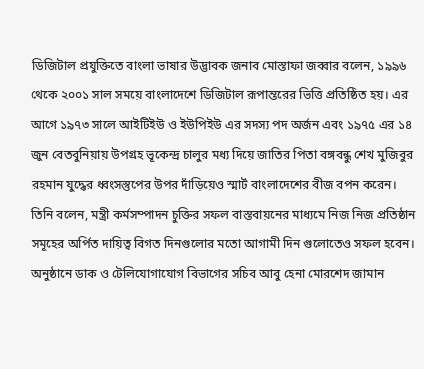ডিজিটাল প্রযুক্তিতে বাংলা ভাষার উদ্ভাবক জনাব মোস্তাফা জব্বার বলেন, ১৯৯৬ থেকে ২০০১ সাল সময়ে বাংলাদেশে ডিজিটাল রূপান্তরের ভিত্তি প্রতিষ্ঠিত হয়। এর আগে ১৯৭৩ সালে আইটিইউ ও ইউপিইউ এর সদস্য পদ অর্জন এবং ১৯৭৫ এর ১৪ জুন বেতবুনিয়ায় উপগ্রহ ভূকেন্দ্র চালুর মধ্য দিয়ে জাতির পিতা বঙ্গবন্ধু শেখ মুজিবুর রহমান যুদ্ধের ধ্বংসস্তুপের উপর দাঁড়িয়েও স্মার্ট বাংলাদেশের বীজ বপন করেন।
তিনি বলেন, মন্ত্রী কর্মসম্পাদন চুক্তির সফল বাস্তবায়নের মাধ্যমে নিজ নিজ প্রতিষ্ঠান সমূহের অর্পিত দায়িত্ব বিগত দিনগুলোর মতো আগামী দিন গুলোতেও সফল হবেন।
অনুষ্ঠানে ডাক ও টেলিযোগাযোগ বিভাগের সচিব আবু হেনা মোরশেদ জামান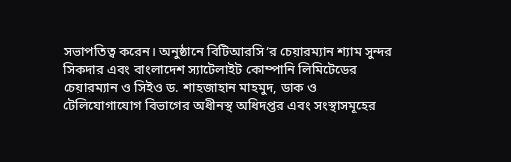সভাপতিত্ব করেন। অনুষ্ঠানে বিটিআরসি‘র চেয়ারম্যান শ্যাম সুন্দর সিকদার এবং বাংলাদেশ স্যাটেলাইট কোম্পানি লিমিটেডের চেয়ারম্যান ও সিইও ড. শাহজাহান মাহমুদ, ডাক ও টেলিযোগাযোগ বিভাগের অধীনস্থ অধিদপ্তর এবং সংস্থাসমূহের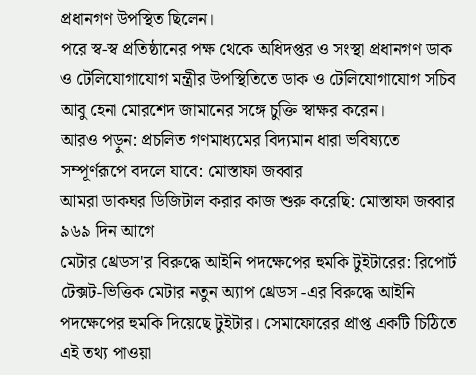প্রধানগণ উপস্থিত ছিলেন।
পরে স্ব-স্ব প্রতিষ্ঠানের পক্ষ থেকে অধিদপ্তর ও সংস্থা প্রধানগণ ডাক ও টেলিযোগাযোগ মন্ত্রীর উপস্থিতিতে ডাক ও টেলিযোগাযোগ সচিব আবু হেনা মোরশেদ জামানের সঙ্গে চুক্তি স্বাক্ষর করেন।
আরও পড়ুন: প্রচলিত গণমাধ্যমের বিদ্যমান ধারা ভবিষ্যতে সম্পূর্ণরূপে বদলে যাবে: মোস্তাফা জব্বার
আমরা ডাকঘর ডিজিটাল করার কাজ শুরু করেছি: মোস্তাফা জব্বার
৯৬৯ দিন আগে
মেটার থ্রেডস'র বিরুদ্ধে আইনি পদক্ষেপের হুমকি টুইটারের: রিপোর্ট
টেক্সট-ভিত্তিক মেটার নতুন অ্যাপ থ্রেডস -এর বিরুদ্ধে আইনি পদক্ষেপের হুমকি দিয়েছে টুইটার। সেমাফোরের প্রাপ্ত একটি চিঠিতে এই তথ্য পাওয়া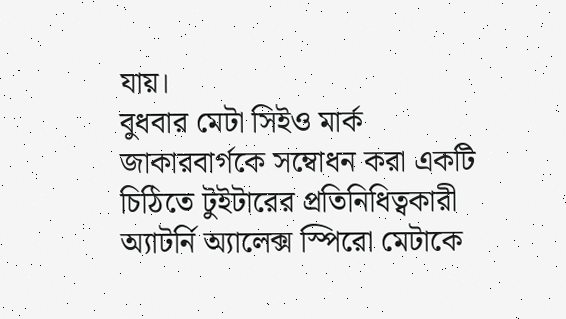যায়।
বুধবার মেটা সিইও মার্ক জাকারবার্গকে সম্বোধন করা একটি চিঠিতে টুইটারের প্রতিনিধিত্বকারী অ্যাটর্নি অ্যালেক্স স্পিরো মেটাকে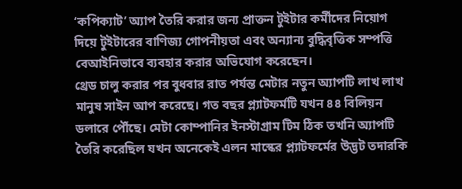‘কপিক্যাট’ অ্যাপ তৈরি করার জন্য প্রাক্তন টুইটার কর্মীদের নিয়োগ দিয়ে টুইটারের বাণিজ্য গোপনীয়তা এবং অন্যান্য বুদ্ধিবৃত্তিক সম্পত্তি বেআইনিভাবে ব্যবহার করার অভিযোগ করেছেন।
থ্রেড চালু করার পর বুধবার রাত পর্যন্ত মেটার নতুন অ্যাপটি লাখ লাখ মানুষ সাইন আপ করেছে। গত বছর প্ল্যাটফর্মটি যখন ৪৪ বিলিয়ন ডলারে পৌঁছে। মেটা কোম্পানির ইনস্টাগ্রাম টিম ঠিক তখনি অ্যাপটি তৈরি করেছিল যখন অনেকেই এলন মাস্কের প্ল্যাটফর্মের উদ্ভট তদারকি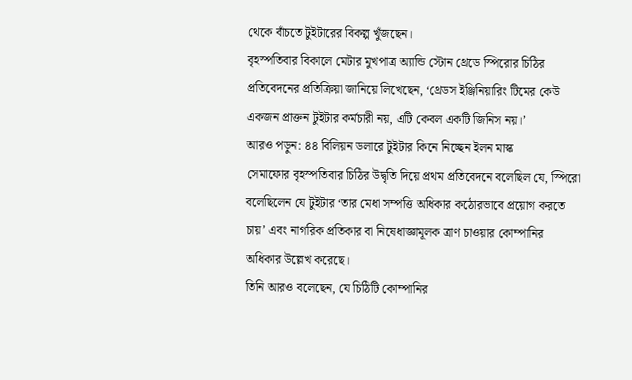থেকে বাঁচতে টুইটারের বিকল্প খুঁজছেন।
বৃহস্পতিবার বিকালে মেটার মুখপাত্র অ্যান্ডি স্টোন থ্রেডে স্পিরোর চিঠির প্রতিবেদনের প্রতিক্রিয়া জানিয়ে লিখেছেন, ‘থ্রেডস ইঞ্জিনিয়ারিং টিমের কেউ একজন প্রাক্তন টুইটার কর্মচারী নয়, এটি কেবল একটি জিনিস নয়।’
আরও পড়ুন: ৪৪ বিলিয়ন ডলারে টুইটার কিনে নিচ্ছেন ইলন মাস্ক
সেমাফোর বৃহস্পতিবার চিঠির উদ্বৃতি দিয়ে প্রথম প্রতিবেদনে বলেছিল যে, স্পিরো বলেছিলেন যে টুইটার ‘তার মেধা সম্পত্তি অধিকার কঠোরভাবে প্রয়োগ করতে চায়’ এবং নাগরিক প্রতিকার বা নিষেধাজ্ঞামূলক ত্রাণ চাওয়ার কোম্পানির অধিকার উল্লেখ করেছে।
তিনি আরও বলেছেন, যে চিঠিটি কোম্পানির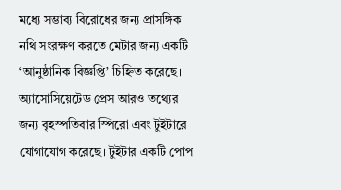মধ্যে সম্ভাব্য বিরোধের জন্য প্রাসঙ্গিক নথি সংরক্ষণ করতে মেটার জন্য একটি ‘আনুষ্ঠানিক বিজ্ঞপ্তি’ চিহ্নিত করেছে।
অ্যাসোসিয়েটেড প্রেস আরও তথ্যের জন্য বৃহস্পতিবার স্পিরো এবং টুইটারে যোগাযোগ করেছে। টুইটার একটি পোপ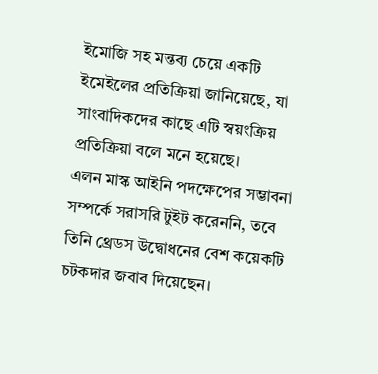ইমোজি সহ মন্তব্য চেয়ে একটি ইমেইলের প্রতিক্রিয়া জানিয়েছে, যা সাংবাদিকদের কাছে এটি স্বয়ংক্রিয় প্রতিক্রিয়া বলে মনে হয়েছে।
এলন মাস্ক আইনি পদক্ষেপের সম্ভাবনা সম্পর্কে সরাসরি টুইট করেননি, তবে তিনি থ্রেডস উদ্বোধনের বেশ কয়েকটি চটকদার জবাব দিয়েছেন।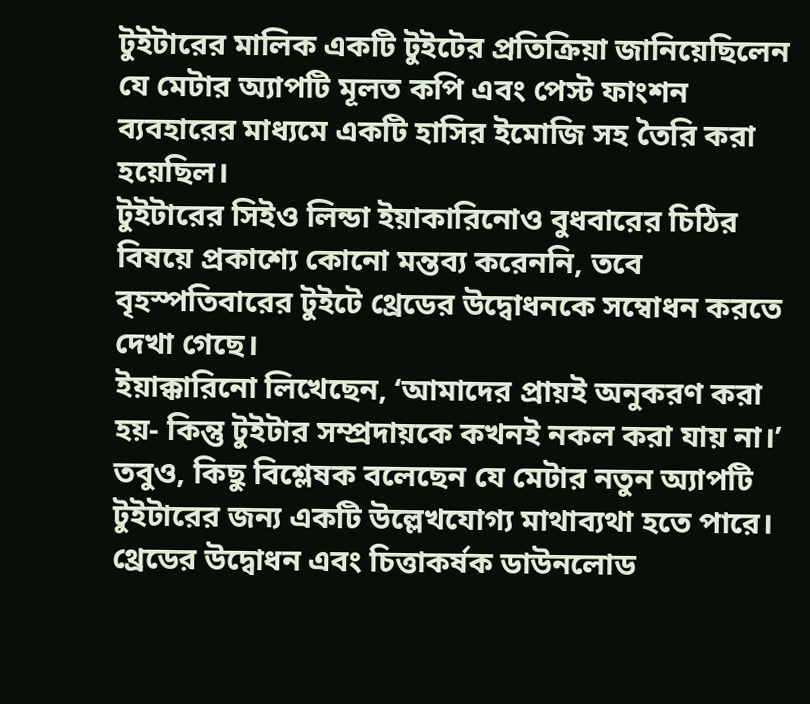টুইটারের মালিক একটি টুইটের প্রতিক্রিয়া জানিয়েছিলেন যে মেটার অ্যাপটি মূলত কপি এবং পেস্ট ফাংশন ব্যবহারের মাধ্যমে একটি হাসির ইমোজি সহ তৈরি করা হয়েছিল।
টুইটারের সিইও লিন্ডা ইয়াকারিনোও বুধবারের চিঠির বিষয়ে প্রকাশ্যে কোনো মন্তব্য করেননি, তবে বৃহস্পতিবারের টুইটে থ্রেডের উদ্বোধনকে সম্বোধন করতে দেখা গেছে।
ইয়াক্কারিনো লিখেছেন, ‘আমাদের প্রায়ই অনুকরণ করা হয়- কিন্তু টুইটার সম্প্রদায়কে কখনই নকল করা যায় না।’
তবুও, কিছু বিশ্লেষক বলেছেন যে মেটার নতুন অ্যাপটি টুইটারের জন্য একটি উল্লেখযোগ্য মাথাব্যথা হতে পারে। থ্রেডের উদ্বোধন এবং চিত্তাকর্ষক ডাউনলোড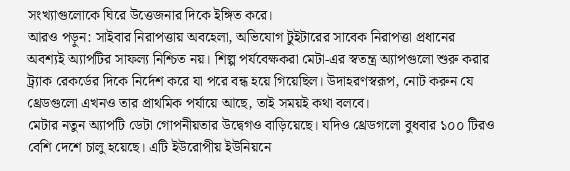সংখ্যাগুলোকে ঘিরে উত্তেজনার দিকে ইঙ্গিত করে।
আরও পড়ুন: সাইবার নিরাপত্তায় অবহেলা, অভিযোগ টুইটারের সাবেক নিরাপত্তা প্রধানের
অবশ্যই অ্যাপটির সাফল্য নিশ্চিত নয়। শিল্প পর্যবেক্ষকরা মেটা-এর স্বতন্ত্র অ্যাপগুলো শুরু করার ট্র্যাক রেকর্ডের দিকে নির্দেশ করে যা পরে বন্ধ হয়ে গিয়েছিল। উদাহরণস্বরূপ, নোট করুন যে থ্রেডগুলো এখনও তার প্রাথমিক পর্যায়ে আছে, তাই সময়ই কথা বলবে।
মেটার নতুন অ্যাপটি ডেটা গোপনীয়তার উদ্বেগও বাড়িয়েছে। যদিও থ্রেডগলো বুধবার ১০০ টিরও বেশি দেশে চালু হয়েছে। এটি ইউরোপীয় ইউনিয়নে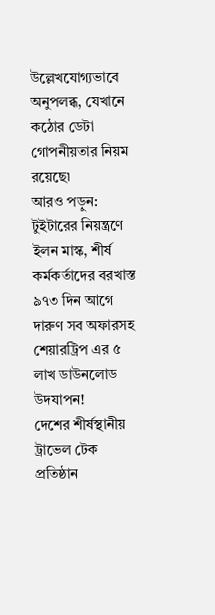উল্লেখযোগ্যভাবে অনুপলব্ধ, যেখানে কঠোর ডেটা গোপনীয়তার নিয়ম রয়েছে৷
আরও পড়ুন: টুইটারের নিয়ন্ত্রণে ইলন মাস্ক, শীর্ষ কর্মকর্তাদের বরখাস্ত
৯৭৩ দিন আগে
দারুণ সব অফারসহ শেয়ারট্রিপ এর ৫ লাখ ডাউনলোড উদযাপন!
দেশের শীর্ষস্থানীয় ট্রাভেল টেক প্রতিষ্ঠান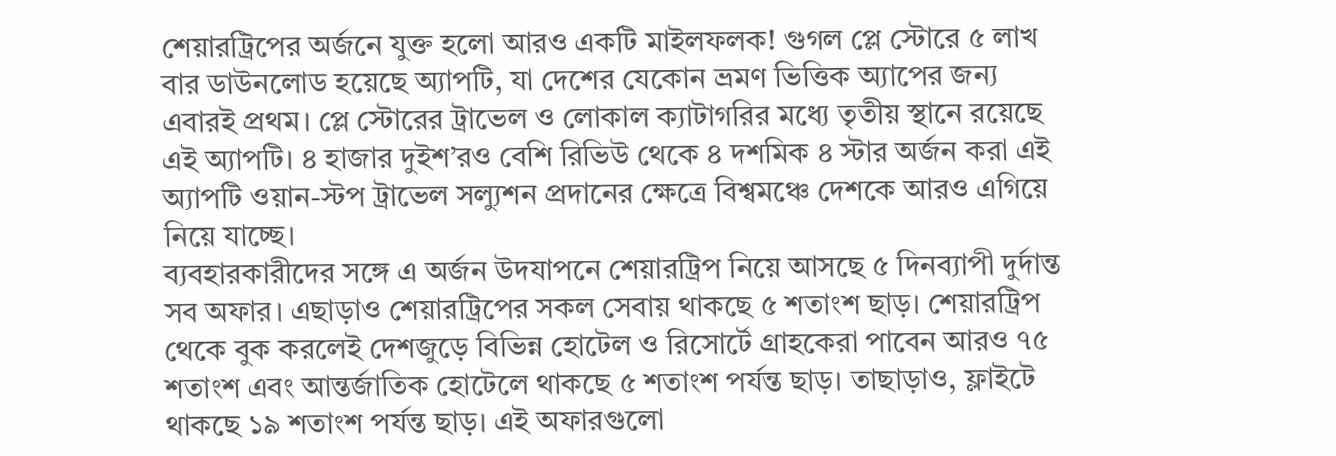শেয়ারট্রিপের অর্জনে যুক্ত হলো আরও একটি মাইলফলক! গুগল প্লে স্টোরে ৫ লাখ বার ডাউনলোড হয়েছে অ্যাপটি, যা দেশের যেকোন ভ্রমণ ভিত্তিক অ্যাপের জন্য এবারই প্রথম। প্লে স্টোরের ট্রাভেল ও লোকাল ক্যাটাগরির মধ্যে তৃতীয় স্থানে রয়েছে এই অ্যাপটি। ৪ হাজার দুইশ’রও বেশি রিভিউ থেকে ৪ দশমিক ৪ স্টার অর্জন করা এই অ্যাপটি ওয়ান-স্টপ ট্রাভেল সল্যুশন প্রদানের ক্ষেত্রে বিশ্বমঞ্চে দেশকে আরও এগিয়ে নিয়ে যাচ্ছে।
ব্যবহারকারীদের সঙ্গে এ অর্জন উদযাপনে শেয়ারট্রিপ নিয়ে আসছে ৫ দিনব্যাপী দুর্দান্ত সব অফার। এছাড়াও শেয়ারট্রিপের সকল সেবায় থাকছে ৫ শতাংশ ছাড়। শেয়ারট্রিপ থেকে বুক করলেই দেশজুড়ে বিভিন্ন হোটেল ও রিসোর্টে গ্রাহকেরা পাবেন আরও ৭৫ শতাংশ এবং আন্তর্জাতিক হোটেলে থাকছে ৫ শতাংশ পর্যন্ত ছাড়। তাছাড়াও, ফ্লাইটে থাকছে ১৯ শতাংশ পর্যন্ত ছাড়। এই অফারগুলো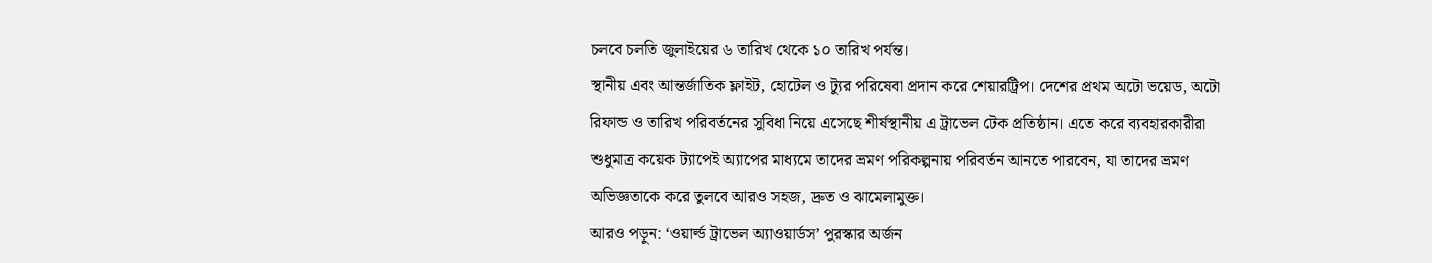চলবে চলতি জুলাইয়ের ৬ তারিখ থেকে ১০ তারিখ পর্যন্ত।
স্থানীয় এবং আন্তর্জাতিক ফ্লাইট, হোটেল ও ট্যুর পরিষেবা প্রদান করে শেয়ারট্রিপ। দেশের প্রথম অটো ভয়েড, অটো রিফান্ড ও তারিখ পরিবর্তনের সুবিধা নিয়ে এসেছে শীর্ষস্থানীয় এ ট্রাভেল টেক প্রতিষ্ঠান। এতে করে ব্যবহারকারীরা শুধুমাত্র কয়েক ট্যাপেই অ্যাপের মাধ্যমে তাদের ভ্রমণ পরিকল্পনায় পরিবর্তন আনতে পারবেন, যা তাদের ভ্রমণ অভিজ্ঞতাকে করে তুলবে আরও সহজ, দ্রুত ও ঝামেলামুক্ত।
আরও পড়ুন: ‘ওয়ার্ল্ড ট্রাভেল অ্যাওয়ার্ডস’ পুরস্কার অর্জন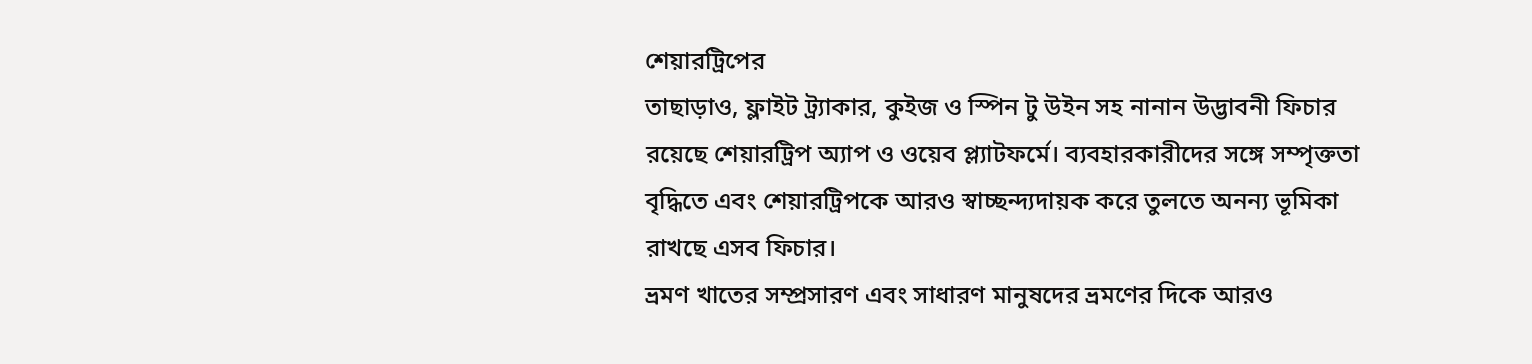শেয়ারট্রিপের
তাছাড়াও, ফ্লাইট ট্র্যাকার, কুইজ ও স্পিন টু উইন সহ নানান উদ্ভাবনী ফিচার রয়েছে শেয়ারট্রিপ অ্যাপ ও ওয়েব প্ল্যাটফর্মে। ব্যবহারকারীদের সঙ্গে সম্পৃক্ততা বৃদ্ধিতে এবং শেয়ারট্রিপকে আরও স্বাচ্ছন্দ্যদায়ক করে তুলতে অনন্য ভূমিকা রাখছে এসব ফিচার।
ভ্রমণ খাতের সম্প্রসারণ এবং সাধারণ মানুষদের ভ্রমণের দিকে আরও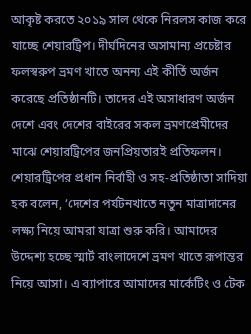আকৃষ্ট করতে ২০১৯ সাল থেকে নিরলস কাজ করে যাচ্ছে শেয়ারট্রিপ। দীর্ঘদিনের অসামান্য প্রচেষ্টার ফলস্বরুপ ভ্রমণ খাতে অনন্য এই কীর্তি অর্জন করেছে প্রতিষ্ঠানটি। তাদের এই অসাধারণ অর্জন দেশে এবং দেশের বাইরের সকল ভ্রমণপ্রেমীদের মাঝে শেয়ারট্রিপের জনপ্রিয়তারই প্রতিফলন।
শেয়ারট্রিপের প্রধান নির্বাহী ও সহ-প্রতিষ্ঠাতা সাদিয়া হক বলেন, ‘দেশের পর্যটনখাতে নতুন মাত্রাদানের লক্ষ্য নিয়ে আমরা যাত্রা শুরু করি। আমাদের উদ্দেশ্য হচ্ছে স্মার্ট বাংলাদেশে ভ্রমণ খাতে রূপান্তর নিয়ে আসা। এ ব্যাপারে আমাদের মার্কেটিং ও টেক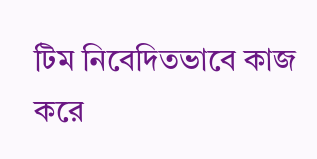টিম নিবেদিতভাবে কাজ করে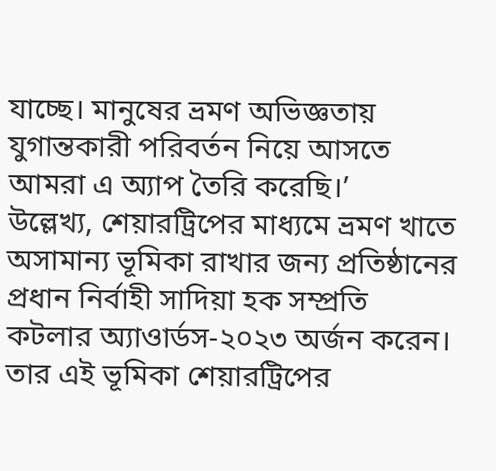যাচ্ছে। মানুষের ভ্রমণ অভিজ্ঞতায় যুগান্তকারী পরিবর্তন নিয়ে আসতে আমরা এ অ্যাপ তৈরি করেছি।’
উল্লেখ্য, শেয়ারট্রিপের মাধ্যমে ভ্রমণ খাতে অসামান্য ভূমিকা রাখার জন্য প্রতিষ্ঠানের প্রধান নির্বাহী সাদিয়া হক সম্প্রতি কটলার অ্যাওার্ডস-২০২৩ অর্জন করেন। তার এই ভূমিকা শেয়ারট্রিপের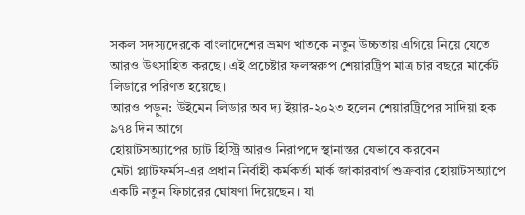সকল সদস্যদেরকে বাংলাদেশের ভ্রমণ খাতকে নতুন উচ্চতায় এগিয়ে নিয়ে যেতে আরও উৎসাহিত করছে। এই প্রচেষ্টার ফলস্বরুপ শেয়ারট্রিপ মাত্র চার বছরে মার্কেট লিডারে পরিণত হয়েছে।
আরও পড়ুন: উইমেন লিডার অব দ্য ইয়ার-২০২৩ হলেন শেয়ারট্রিপের সাদিয়া হক
৯৭৪ দিন আগে
হোয়াটসঅ্যাপের চ্যাট হিস্ট্রি আরও নিরাপদে স্থানান্তর যেভাবে করবেন
মেটা প্ল্যাটফর্মস-এর প্রধান নির্বাহী কর্মকর্তা মার্ক জাকারবার্গ শুক্রবার হোয়াটসঅ্যাপে একটি নতুন ফিচারের ঘোষণা দিয়েছেন। যা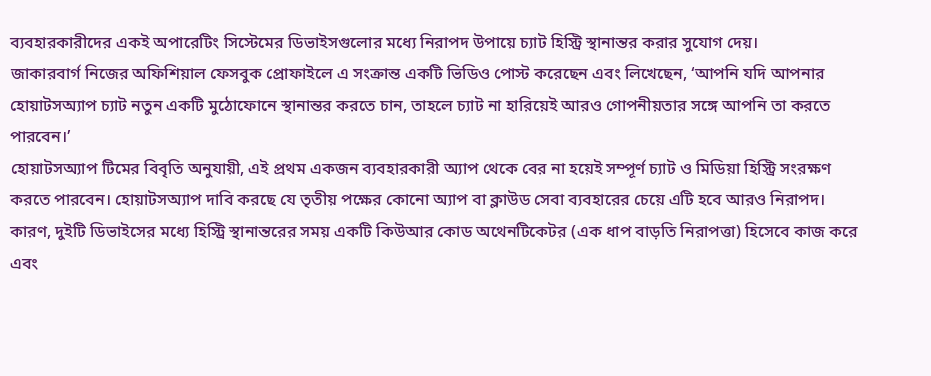ব্যবহারকারীদের একই অপারেটিং সিস্টেমের ডিভাইসগুলোর মধ্যে নিরাপদ উপায়ে চ্যাট হিস্ট্রি স্থানান্তর করার সুযোগ দেয়।
জাকারবার্গ নিজের অফিশিয়াল ফেসবুক প্রোফাইলে এ সংক্রান্ত একটি ভিডিও পোস্ট করেছেন এবং লিখেছেন, ‘আপনি যদি আপনার হোয়াটসঅ্যাপ চ্যাট নতুন একটি মুঠোফোনে স্থানান্তর করতে চান, তাহলে চ্যাট না হারিয়েই আরও গোপনীয়তার সঙ্গে আপনি তা করতে পারবেন।’
হোয়াটসঅ্যাপ টিমের বিবৃতি অনুযায়ী, এই প্রথম একজন ব্যবহারকারী অ্যাপ থেকে বের না হয়েই সম্পূর্ণ চ্যাট ও মিডিয়া হিস্ট্রি সংরক্ষণ করতে পারবেন। হোয়াটসঅ্যাপ দাবি করছে যে তৃতীয় পক্ষের কোনো অ্যাপ বা ক্লাউড সেবা ব্যবহারের চেয়ে এটি হবে আরও নিরাপদ। কারণ, দুইটি ডিভাইসের মধ্যে হিস্ট্রি স্থানান্তরের সময় একটি কিউআর কোড অথেনটিকেটর (এক ধাপ বাড়তি নিরাপত্তা) হিসেবে কাজ করে এবং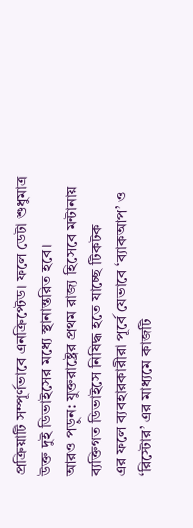প্রক্রিয়াটি সম্পূর্ণভাবে এনক্রিপ্টেড। ফলে ডেটা শুধুমাত্র উক্ত দুই ডিভাইসের মধ্যে স্থানান্তরিত হবে।
আরও পড়ুন: যুক্তরাষ্ট্রের প্রথম রাজ্য হিসেবে মন্টানায় ব্যক্তিগত ডিভাইসে নিষিদ্ধ হতে যাচ্ছে টিকটক
এর ফলে ব্যবহারকারীরা পূর্বে যেভাবে ‘ব্যাকআপ’ ও ‘রিস্টোর’ এর মাধ্যমে কাজটি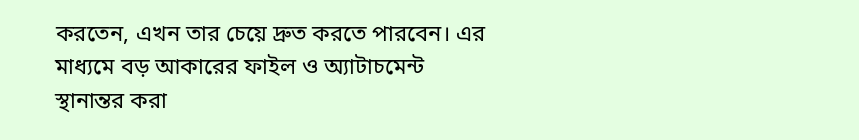করতেন, এখন তার চেয়ে দ্রুত করতে পারবেন। এর মাধ্যমে বড় আকারের ফাইল ও অ্যাটাচমেন্ট স্থানান্তর করা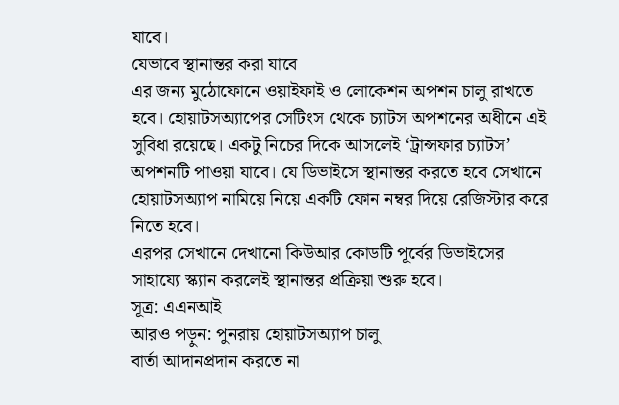যাবে।
যেভাবে স্থানান্তর করা যাবে
এর জন্য মুঠোফোনে ওয়াইফাই ও লোকেশন অপশন চালু রাখতে হবে। হোয়াটসঅ্যাপের সেটিংস থেকে চ্যাটস অপশনের অধীনে এই সুবিধা রয়েছে। একটু নিচের দিকে আসলেই ‘ট্রান্সফার চ্যাটস’ অপশনটি পাওয়া যাবে। যে ডিভাইসে স্থানান্তর করতে হবে সেখানে হোয়াটসঅ্যাপ নামিয়ে নিয়ে একটি ফোন নম্বর দিয়ে রেজিস্টার করে নিতে হবে।
এরপর সেখানে দেখানো কিউআর কোডটি পূর্বের ডিভাইসের সাহায্যে স্ক্যান করলেই স্থানান্তর প্রক্রিয়া শুরু হবে।
সূত্র: এএনআই
আরও পড়ুন: পুনরায় হোয়াটসঅ্যাপ চালু
বার্তা আদানপ্রদান করতে না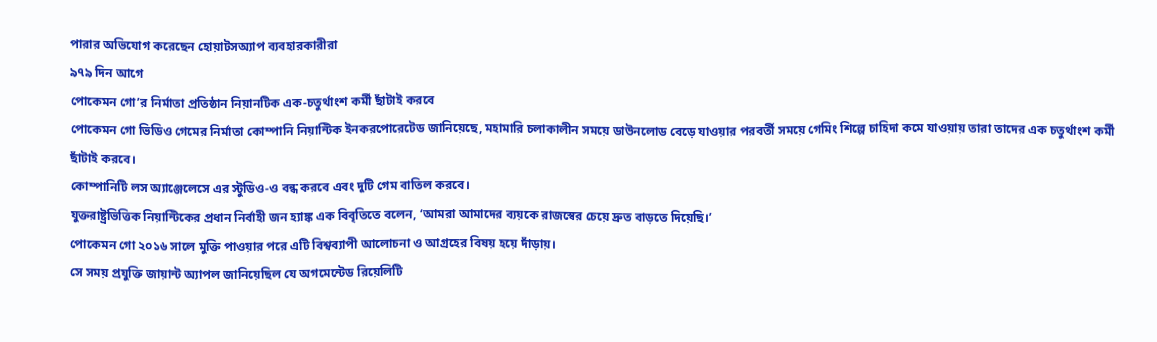পারার অভিযোগ করেছেন হোয়াটসঅ্যাপ ব্যবহারকারীরা
৯৭৯ দিন আগে
পোকেমন গো’র নির্মাতা প্রতিষ্ঠান নিয়ানটিক এক-চতুর্থাংশ কর্মী ছাঁটাই করবে
পোকেমন গো ভিডিও গেমের নির্মাতা কোম্পানি নিয়ান্টিক ইনকরপোরেটেড জানিয়েছে, মহামারি চলাকালীন সময়ে ডাউনলোড বেড়ে যাওয়ার পরবর্তী সময়ে গেমিং শিল্পে চাহিদা কমে যাওয়ায় তারা তাদের এক চতুর্থাংশ কর্মী ছাঁটাই করবে।
কোম্পানিটি লস অ্যাঞ্জেলেসে এর স্টুডিও-ও বন্ধ করবে এবং দুটি গেম বাতিল করবে।
যুক্তরাষ্ট্রভিত্তিক নিয়ান্টিকের প্রধান নির্বাহী জন হ্যাঙ্ক এক বিবৃতিতে বলেন, ‘আমরা আমাদের ব্যয়কে রাজস্বের চেয়ে দ্রুত বাড়তে দিয়েছি।’
পোকেমন গো ২০১৬ সালে মুক্তি পাওয়ার পরে এটি বিশ্বব্যাপী আলোচনা ও আগ্রহের বিষয় হয়ে দাঁড়ায়।
সে সময় প্রযুক্তি জায়ান্ট অ্যাপল জানিয়েছিল যে অগমেন্টেড রিয়েলিটি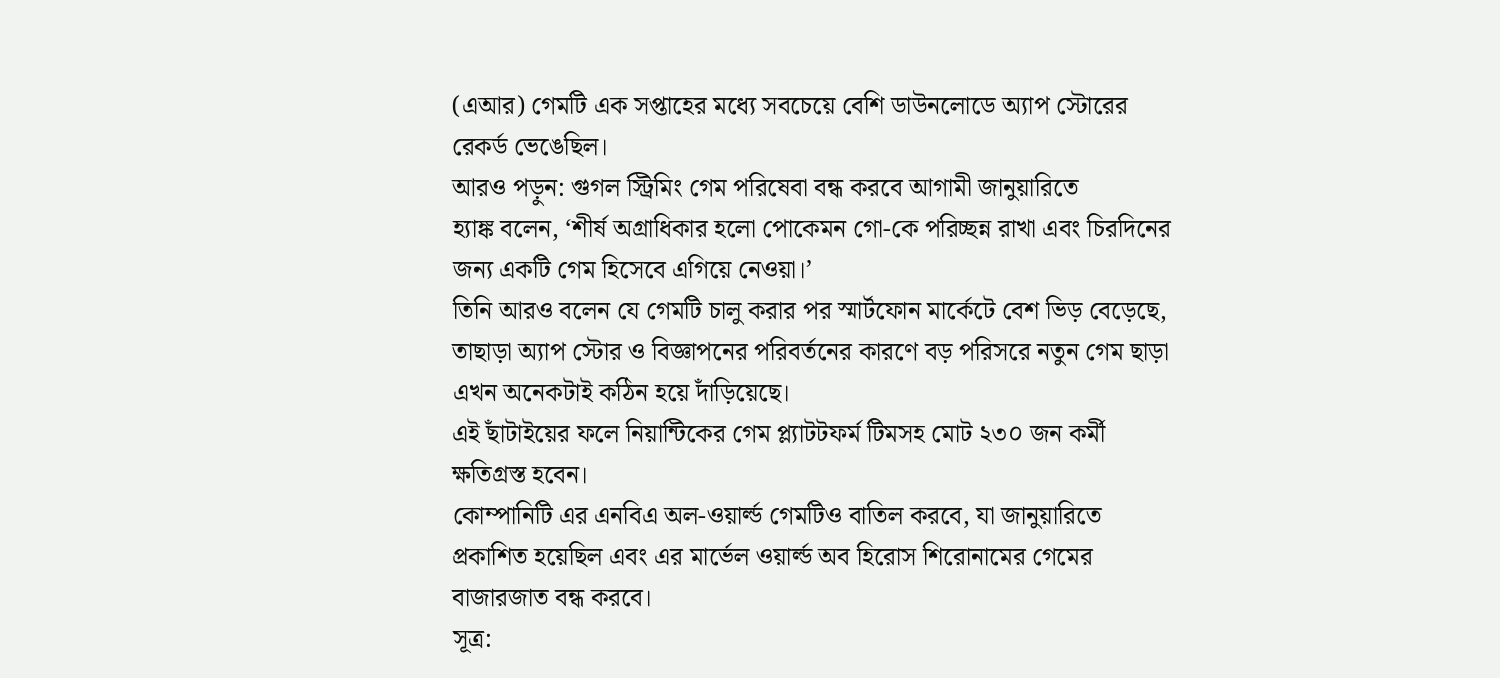(এআর) গেমটি এক সপ্তাহের মধ্যে সবচেয়ে বেশি ডাউনলোডে অ্যাপ স্টোরের রেকর্ড ভেঙেছিল।
আরও পড়ুন: গুগল স্ট্রিমিং গেম পরিষেবা বন্ধ করবে আগামী জানুয়ারিতে
হ্যাঙ্ক বলেন, ‘শীর্ষ অগ্রাধিকার হলো পোকেমন গো-কে পরিচ্ছন্ন রাখা এবং চিরদিনের জন্য একটি গেম হিসেবে এগিয়ে নেওয়া।’
তিনি আরও বলেন যে গেমটি চালু করার পর স্মার্টফোন মার্কেটে বেশ ভিড় বেড়েছে, তাছাড়া অ্যাপ স্টোর ও বিজ্ঞাপনের পরিবর্তনের কারণে বড় পরিসরে নতুন গেম ছাড়া এখন অনেকটাই কঠিন হয়ে দাঁড়িয়েছে।
এই ছাঁটাইয়ের ফলে নিয়ান্টিকের গেম প্ল্যাটটফর্ম টিমসহ মোট ২৩০ জন কর্মী ক্ষতিগ্রস্ত হবেন।
কোম্পানিটি এর এনবিএ অল-ওয়ার্ল্ড গেমটিও বাতিল করবে, যা জানুয়ারিতে প্রকাশিত হয়েছিল এবং এর মার্ভেল ওয়ার্ল্ড অব হিরোস শিরোনামের গেমের বাজারজাত বন্ধ করবে।
সূত্র: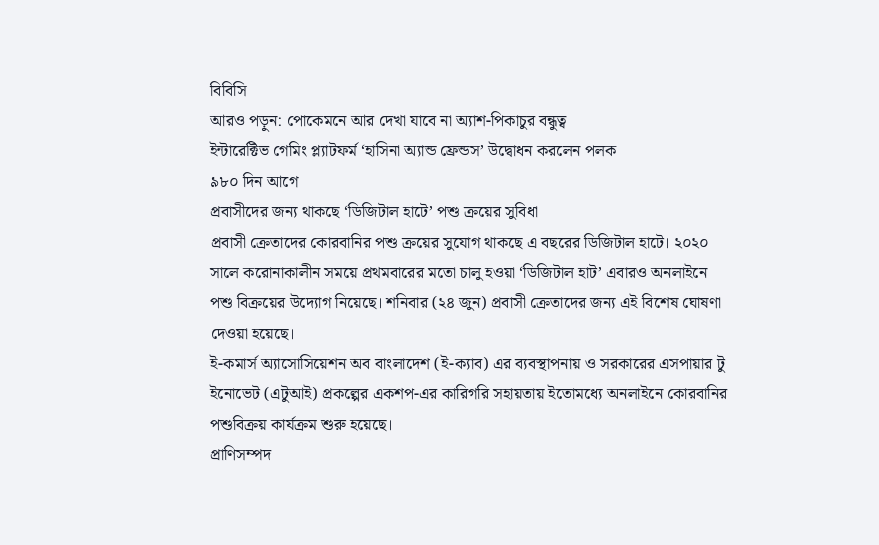বিবিসি
আরও পড়ুন: পোকেমনে আর দেখা যাবে না অ্যাশ-পিকাচুর বন্ধুত্ব
ইন্টারেক্টিভ গেমিং প্ল্যাটফর্ম ‘হাসিনা অ্যান্ড ফ্রেন্ডস’ উদ্বোধন করলেন পলক
৯৮০ দিন আগে
প্রবাসীদের জন্য থাকছে ‘ডিজিটাল হাটে’ পশু ক্রয়ের সুবিধা
প্রবাসী ক্রেতাদের কোরবানির পশু ক্রয়ের সুযোগ থাকছে এ বছরের ডিজিটাল হাটে। ২০২০ সালে করোনাকালীন সময়ে প্রথমবারের মতো চালু হওয়া ‘ডিজিটাল হাট’ এবারও অনলাইনে পশু বিক্রয়ের উদ্যোগ নিয়েছে। শনিবার (২৪ জুন) প্রবাসী ক্রেতাদের জন্য এই বিশেষ ঘোষণা দেওয়া হয়েছে।
ই-কমার্স অ্যাসোসিয়েশন অব বাংলাদেশ (ই-ক্যাব) এর ব্যবস্থাপনায় ও সরকারের এসপায়ার টু ইনোভেট (এটুআই) প্রকল্পের একশপ-এর কারিগরি সহায়তায় ইতোমধ্যে অনলাইনে কোরবানির পশুবিক্রয় কার্যক্রম শুরু হয়েছে।
প্রাণিসম্পদ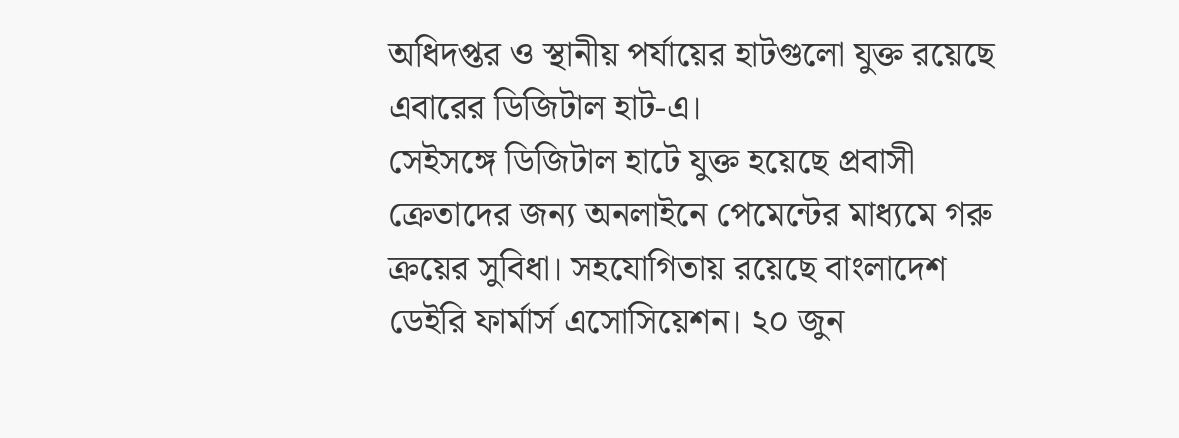অধিদপ্তর ও স্থানীয় পর্যায়ের হাটগুলো যুক্ত রয়েছে এবারের ডিজিটাল হাট-এ।
সেইসঙ্গে ডিজিটাল হাটে যুক্ত হয়েছে প্রবাসী ক্রেতাদের জন্য অনলাইনে পেমেন্টের মাধ্যমে গরু ক্রয়ের সুবিধা। সহযোগিতায় রয়েছে বাংলাদেশ ডেইরি ফার্মার্স এসোসিয়েশন। ২০ জুন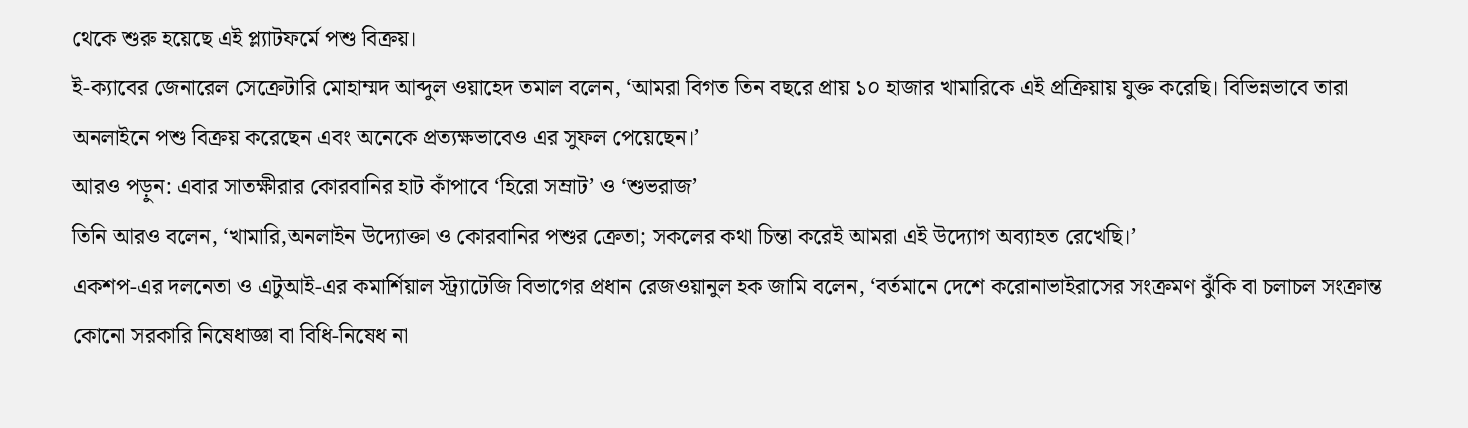থেকে শুরু হয়েছে এই প্ল্যাটফর্মে পশু বিক্রয়।
ই-ক্যাবের জেনারেল সেক্রেটারি মোহাম্মদ আব্দুল ওয়াহেদ তমাল বলেন, ‘আমরা বিগত তিন বছরে প্রায় ১০ হাজার খামারিকে এই প্রক্রিয়ায় যুক্ত করেছি। বিভিন্নভাবে তারা অনলাইনে পশু বিক্রয় করেছেন এবং অনেকে প্রত্যক্ষভাবেও এর সুফল পেয়েছেন।’
আরও পড়ুন: এবার সাতক্ষীরার কোরবানির হাট কাঁপাবে ‘হিরো সম্রাট’ ও ‘শুভরাজ’
তিনি আরও বলেন, ‘খামারি,অনলাইন উদ্যোক্তা ও কোরবানির পশুর ক্রেতা; সকলের কথা চিন্তা করেই আমরা এই উদ্যোগ অব্যাহত রেখেছি।’
একশপ-এর দলনেতা ও এটুআই-এর কমার্শিয়াল স্ট্র্যাটেজি বিভাগের প্রধান রেজওয়ানুল হক জামি বলেন, ‘বর্তমানে দেশে করোনাভাইরাসের সংক্রমণ ঝুঁকি বা চলাচল সংক্রান্ত কোনো সরকারি নিষেধাজ্ঞা বা বিধি-নিষেধ না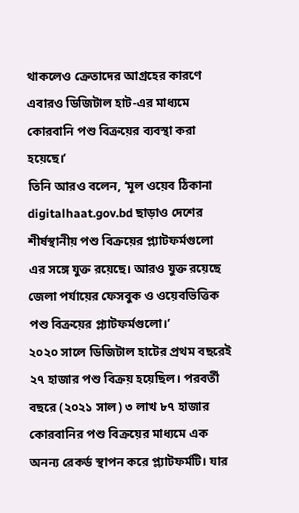থাকলেও ক্রেতাদের আগ্রহের কারণে এবারও ডিজিটাল হাট-এর মাধ্যমে কোরবানি পশু বিক্রয়ের ব্যবস্থা করা হয়েছে।’
তিনি আরও বলেন, ‘মূল ওয়েব ঠিকানা digitalhaat.gov.bd ছাড়াও দেশের শীর্ষস্থানীয় পশু বিক্রয়ের প্ল্যাটফর্মগুলো এর সঙ্গে যুক্ত রয়েছে। আরও যুক্ত রয়েছে জেলা পর্যায়ের ফেসবুক ও ওয়েবভিত্তিক পশু বিক্রয়ের প্ল্যাটফর্মগুলো।’
২০২০ সালে ডিজিটাল হাটের প্রথম বছরেই ২৭ হাজার পশু বিক্রয় হয়েছিল। পরবর্তী বছরে (২০২১ সাল) ৩ লাখ ৮৭ হাজার কোরবানির পশু বিক্রয়ের মাধ্যমে এক অনন্য রেকর্ড স্থাপন করে প্ল্যাটফর্মটি। যার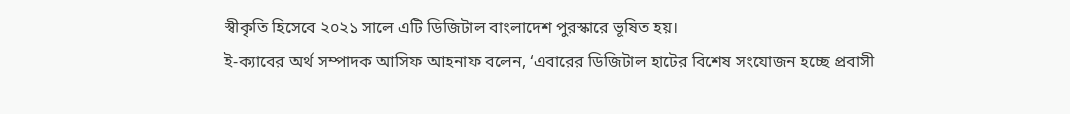স্বীকৃতি হিসেবে ২০২১ সালে এটি ডিজিটাল বাংলাদেশ পুরস্কারে ভূষিত হয়।
ই-ক্যাবের অর্থ সম্পাদক আসিফ আহনাফ বলেন, ‘এবারের ডিজিটাল হাটের বিশেষ সংযোজন হচ্ছে প্রবাসী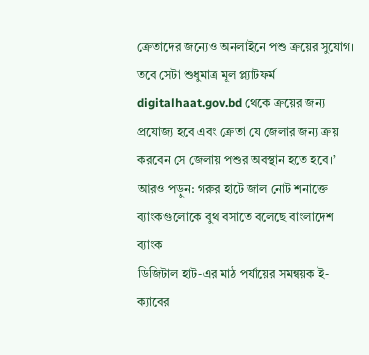ক্রেতাদের জন্যেও অনলাইনে পশু ক্রয়ের সুযোগ। তবে সেটা শুধুমাত্র মূল প্ল্যাটফর্ম digitalhaat.gov.bd থেকে ক্রয়ের জন্য প্রযোজ্য হবে এবং ক্রেতা যে জেলার জন্য ক্রয় করবেন সে জেলায় পশুর অবস্থান হতে হবে।’
আরও পড়ুন: গরুর হাটে জাল নোট শনাক্তে ব্যাংকগুলোকে বুথ বসাতে বলেছে বাংলাদেশ ব্যাংক
ডিজিটাল হাট-এর মাঠ পর্যায়ের সমন্বয়ক ই-ক্যাবের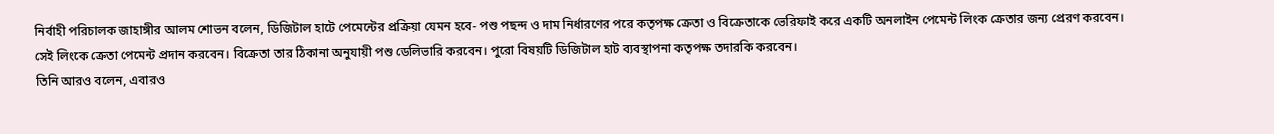নির্বাহী পরিচালক জাহাঙ্গীর আলম শোভন বলেন, ডিজিটাল হাটে পেমেন্টের প্রক্রিয়া যেমন হবে- পশু পছন্দ ও দাম নির্ধারণের পরে কতৃপক্ষ ক্রেতা ও বিক্রেতাকে ভেরিফাই করে একটি অনলাইন পেমেন্ট লিংক ক্রেতার জন্য প্রেরণ করবেন। সেই লিংকে ক্রেতা পেমেন্ট প্রদান করবেন। বিক্রেতা তার ঠিকানা অনুযায়ী পশু ডেলিভারি করবেন। পুরো বিষয়টি ডিজিটাল হাট ব্যবস্থাপনা কতৃপক্ষ তদারকি করবেন।
তিনি আরও বলেন, এবারও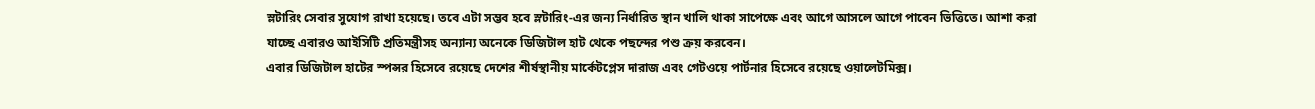স্লটারিং সেবার সুযোগ রাখা হয়েছে। তবে এটা সম্ভব হবে স্লটারিং-এর জন্য নির্ধারিত স্থান খালি থাকা সাপেক্ষে এবং আগে আসলে আগে পাবেন ভিত্তিতে। আশা করা যাচ্ছে এবারও আইসিটি প্রতিমন্ত্রীসহ অন্যান্য অনেকে ডিজিটাল হাট থেকে পছন্দের পশু ক্রয় করবেন।
এবার ডিজিটাল হাটের স্পন্সর হিসেবে রয়েছে দেশের শীর্ষস্থানীয় মার্কেটপ্লেস দারাজ এবং গেটওয়ে পার্টনার হিসেবে রয়েছে ওয়ালেটমিক্স।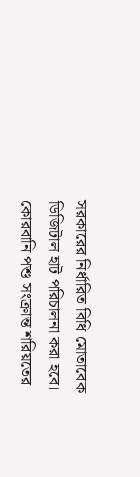সরকারের নির্ধারিত বিধি মোতাবেক ডিজিটাল হাট পরিচালনা করা হবে। কোরবানি পশু সংক্রান্ত শরিয়তের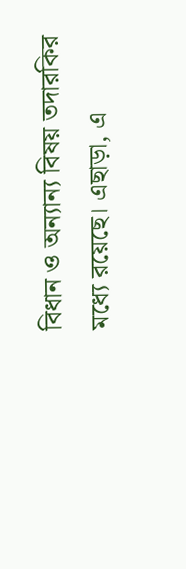বিধান ও অন্যান্য বিষয় তদারকির মধ্যে রয়েছে। এছাড়া, এ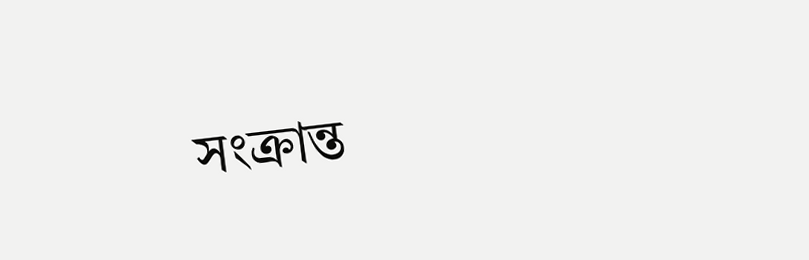সংক্রান্ত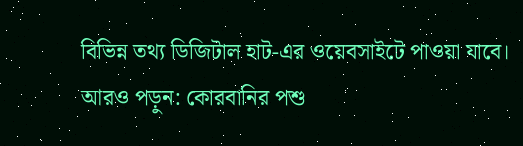বিভিন্ন তথ্য ডিজিটাল হাট-এর ওয়েবসাইটে পাওয়া যাবে।
আরও পড়ুন: কোরবানির পশু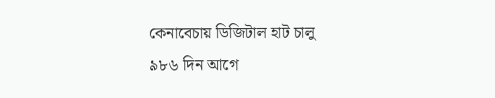কেনাবেচায় ডিজিটাল হাট চালু
৯৮৬ দিন আগে